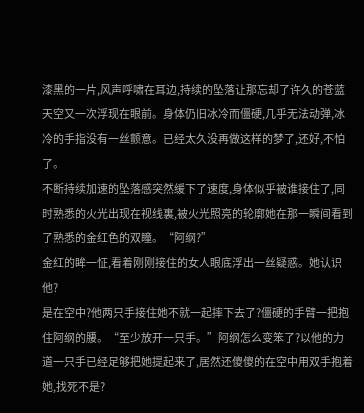漆黑的一片,风声呼啸在耳边,持续的坠落让那忘却了许久的苍蓝天空又一次浮现在眼前。身体仍旧冰冷而僵硬,几乎无法动弹,冰冷的手指没有一丝颤意。已经太久没再做这样的梦了,还好,不怕了。
不断持续加速的坠落感突然缓下了速度,身体似乎被谁接住了,同时熟悉的火光出现在视线裏,被火光照亮的轮廓她在那一瞬间看到了熟悉的金红色的双瞳。“阿纲?”
金红的眸一怔,看着刚刚接住的女人眼底浮出一丝疑惑。她认识他?
是在空中?他两只手接住她不就一起摔下去了?僵硬的手臂一把抱住阿纲的腰。“至少放开一只手。”阿纲怎么变笨了?以他的力道一只手已经足够把她提起来了,居然还傻傻的在空中用双手抱着她,找死不是?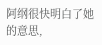阿纲很快明白了她的意思,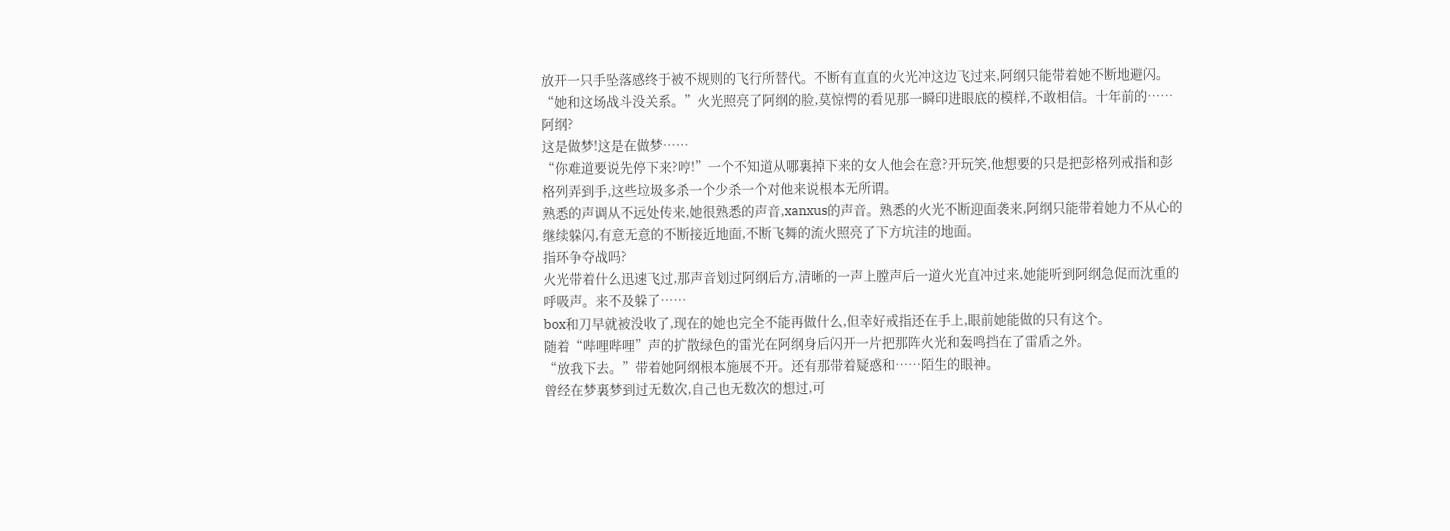放开一只手坠落感终于被不规则的飞行所替代。不断有直直的火光冲这边飞过来,阿纲只能带着她不断地避闪。
“她和这场战斗没关系。”火光照亮了阿纲的脸,莫惊愕的看见那一瞬印进眼底的模样,不敢相信。十年前的……阿纲?
这是做梦!这是在做梦……
“你难道要说先停下来?哼!”一个不知道从哪裏掉下来的女人他会在意?开玩笑,他想要的只是把彭格列戒指和彭格列弄到手,这些垃圾多杀一个少杀一个对他来说根本无所谓。
熟悉的声调从不远处传来,她很熟悉的声音,xanxus的声音。熟悉的火光不断迎面袭来,阿纲只能带着她力不从心的继续躲闪,有意无意的不断接近地面,不断飞舞的流火照亮了下方坑洼的地面。
指环争夺战吗?
火光带着什么迅速飞过,那声音划过阿纲后方,清晰的一声上膛声后一道火光直冲过来,她能听到阿纲急促而沈重的呼吸声。来不及躲了……
box和刀早就被没收了,现在的她也完全不能再做什么,但幸好戒指还在手上,眼前她能做的只有这个。
随着“哔哩哔哩”声的扩散绿色的雷光在阿纲身后闪开一片把那阵火光和轰鸣挡在了雷盾之外。
“放我下去。”带着她阿纲根本施展不开。还有那带着疑惑和……陌生的眼神。
曾经在梦裏梦到过无数次,自己也无数次的想过,可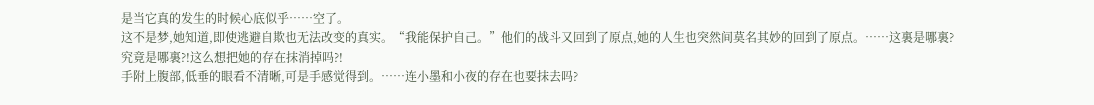是当它真的发生的时候心底似乎……空了。
这不是梦,她知道,即使逃避自欺也无法改变的真实。“我能保护自己。”他们的战斗又回到了原点,她的人生也突然间莫名其妙的回到了原点。……这裏是哪裏?
究竟是哪裏?!这么想把她的存在抹消掉吗?!
手附上腹部,低垂的眼看不清晰,可是手感觉得到。……连小墨和小夜的存在也要抹去吗?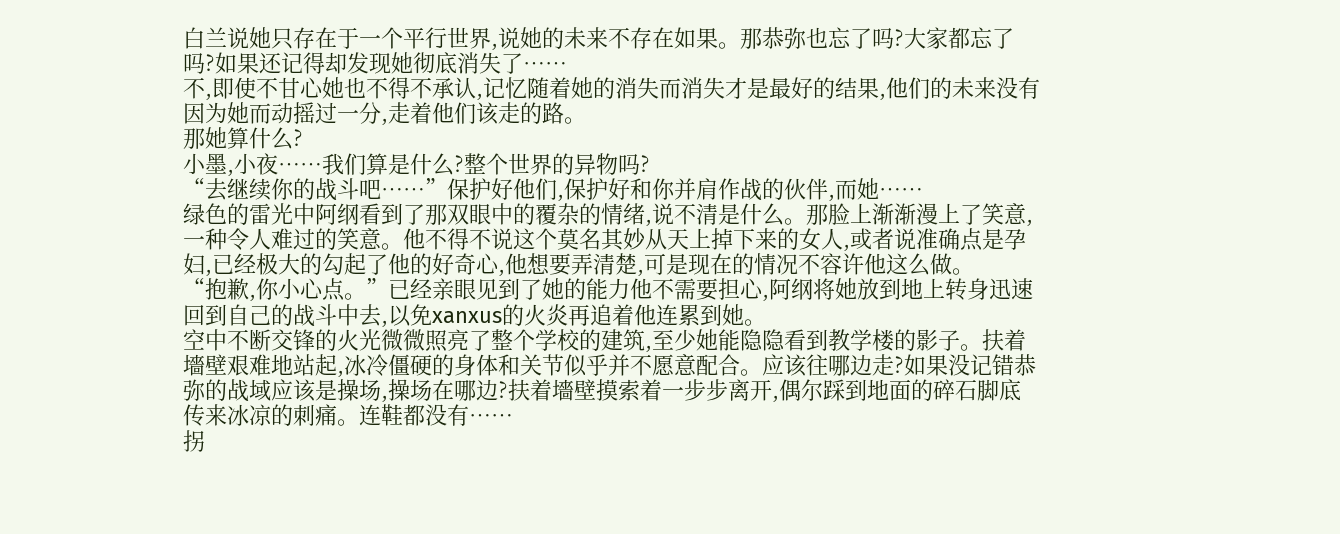白兰说她只存在于一个平行世界,说她的未来不存在如果。那恭弥也忘了吗?大家都忘了吗?如果还记得却发现她彻底消失了……
不,即使不甘心她也不得不承认,记忆随着她的消失而消失才是最好的结果,他们的未来没有因为她而动摇过一分,走着他们该走的路。
那她算什么?
小墨,小夜……我们算是什么?整个世界的异物吗?
“去继续你的战斗吧……”保护好他们,保护好和你并肩作战的伙伴,而她……
绿色的雷光中阿纲看到了那双眼中的覆杂的情绪,说不清是什么。那脸上渐渐漫上了笑意,一种令人难过的笑意。他不得不说这个莫名其妙从天上掉下来的女人,或者说准确点是孕妇,已经极大的勾起了他的好奇心,他想要弄清楚,可是现在的情况不容许他这么做。
“抱歉,你小心点。”已经亲眼见到了她的能力他不需要担心,阿纲将她放到地上转身迅速回到自己的战斗中去,以免xanxus的火炎再追着他连累到她。
空中不断交锋的火光微微照亮了整个学校的建筑,至少她能隐隐看到教学楼的影子。扶着墻壁艰难地站起,冰冷僵硬的身体和关节似乎并不愿意配合。应该往哪边走?如果没记错恭弥的战域应该是操场,操场在哪边?扶着墻壁摸索着一步步离开,偶尔踩到地面的碎石脚底传来冰凉的刺痛。连鞋都没有……
拐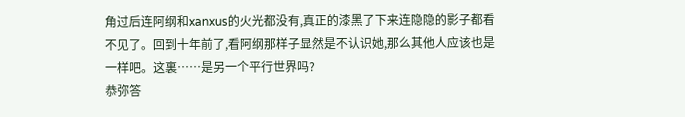角过后连阿纲和xanxus的火光都没有,真正的漆黑了下来连隐隐的影子都看不见了。回到十年前了,看阿纲那样子显然是不认识她,那么其他人应该也是一样吧。这裏……是另一个平行世界吗?
恭弥答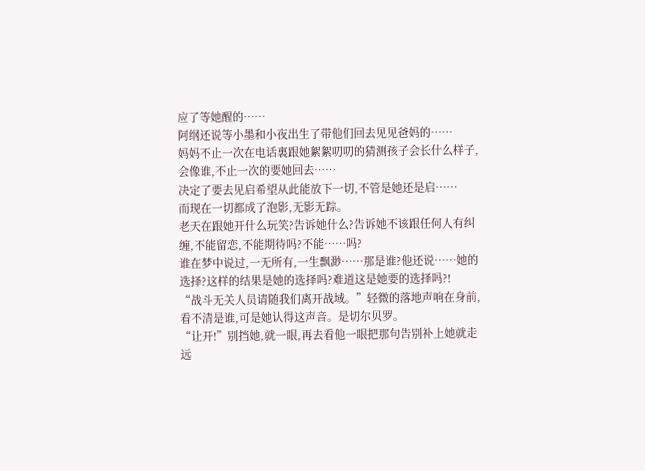应了等她醒的……
阿纲还说等小墨和小夜出生了带他们回去见见爸妈的……
妈妈不止一次在电话裏跟她絮絮叨叨的猜测孩子会长什么样子,会像谁,不止一次的要她回去……
决定了要去见启希望从此能放下一切,不管是她还是启……
而现在一切都成了泡影,无影无踪。
老天在跟她开什么玩笑?告诉她什么?告诉她不该跟任何人有纠缠,不能留恋,不能期待吗?不能……吗?
谁在梦中说过,一无所有,一生飘渺……那是谁?他还说……她的选择?这样的结果是她的选择吗?难道这是她要的选择吗?!
“战斗无关人员请随我们离开战域。”轻微的落地声响在身前,看不清是谁,可是她认得这声音。是切尔贝罗。
“让开!”别挡她,就一眼,再去看他一眼把那句告别补上她就走远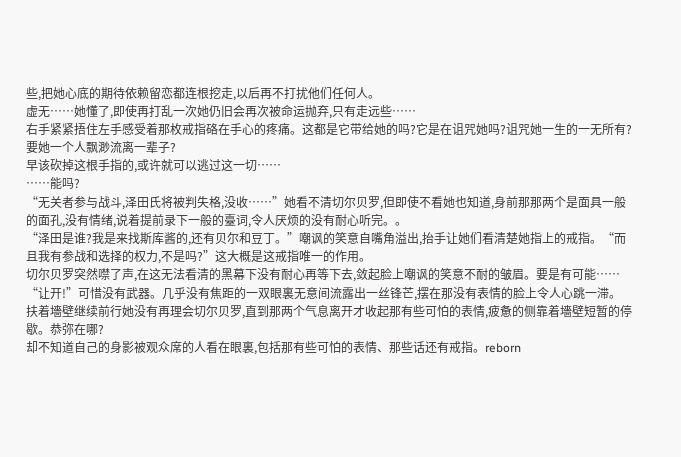些,把她心底的期待依赖留恋都连根挖走,以后再不打扰他们任何人。
虚无……她懂了,即使再打乱一次她仍旧会再次被命运抛弃,只有走远些……
右手紧紧捂住左手感受着那枚戒指硌在手心的疼痛。这都是它带给她的吗?它是在诅咒她吗?诅咒她一生的一无所有?要她一个人飘渺流离一辈子?
早该砍掉这根手指的,或许就可以逃过这一切……
……能吗?
“无关者参与战斗,泽田氏将被判失格,没收……”她看不清切尔贝罗,但即使不看她也知道,身前那那两个是面具一般的面孔,没有情绪,说着提前录下一般的臺词,令人厌烦的没有耐心听完。。
“泽田是谁?我是来找斯库酱的,还有贝尔和豆丁。”嘲讽的笑意自嘴角溢出,抬手让她们看清楚她指上的戒指。“而且我有参战和选择的权力,不是吗?”这大概是这戒指唯一的作用。
切尔贝罗突然噤了声,在这无法看清的黑幕下没有耐心再等下去,敛起脸上嘲讽的笑意不耐的皱眉。要是有可能……
“让开!”可惜没有武器。几乎没有焦距的一双眼裏无意间流露出一丝锋芒,摆在那没有表情的脸上令人心跳一滞。
扶着墻壁继续前行她没有再理会切尔贝罗,直到那两个气息离开才收起那有些可怕的表情,疲惫的侧靠着墻壁短暂的停歇。恭弥在哪?
却不知道自己的身影被观众席的人看在眼裏,包括那有些可怕的表情、那些话还有戒指。reborn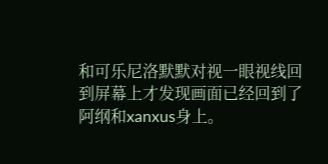和可乐尼洛默默对视一眼视线回到屏幕上才发现画面已经回到了阿纲和xanxus身上。